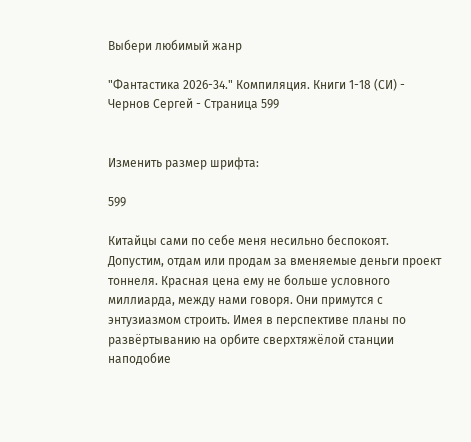Выбери любимый жанр

"Фантастика 2026-34." Компиляция. Книги 1-18 (СИ) - Чернов Сергей - Страница 599


Изменить размер шрифта:

599

Китайцы сами по себе меня несильно беспокоят. Допустим, отдам или продам за вменяемые деньги проект тоннеля. Красная цена ему не больше условного миллиарда, между нами говоря. Они примутся с энтузиазмом строить. Имея в перспективе планы по развёртыванию на орбите сверхтяжёлой станции наподобие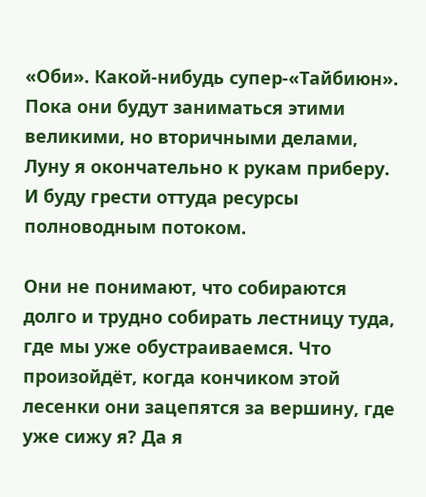«Оби». Какой-нибудь супер-«Тайбиюн». Пока они будут заниматься этими великими, но вторичными делами, Луну я окончательно к рукам приберу. И буду грести оттуда ресурсы полноводным потоком.

Они не понимают, что собираются долго и трудно собирать лестницу туда, где мы уже обустраиваемся. Что произойдёт, когда кончиком этой лесенки они зацепятся за вершину, где уже сижу я? Да я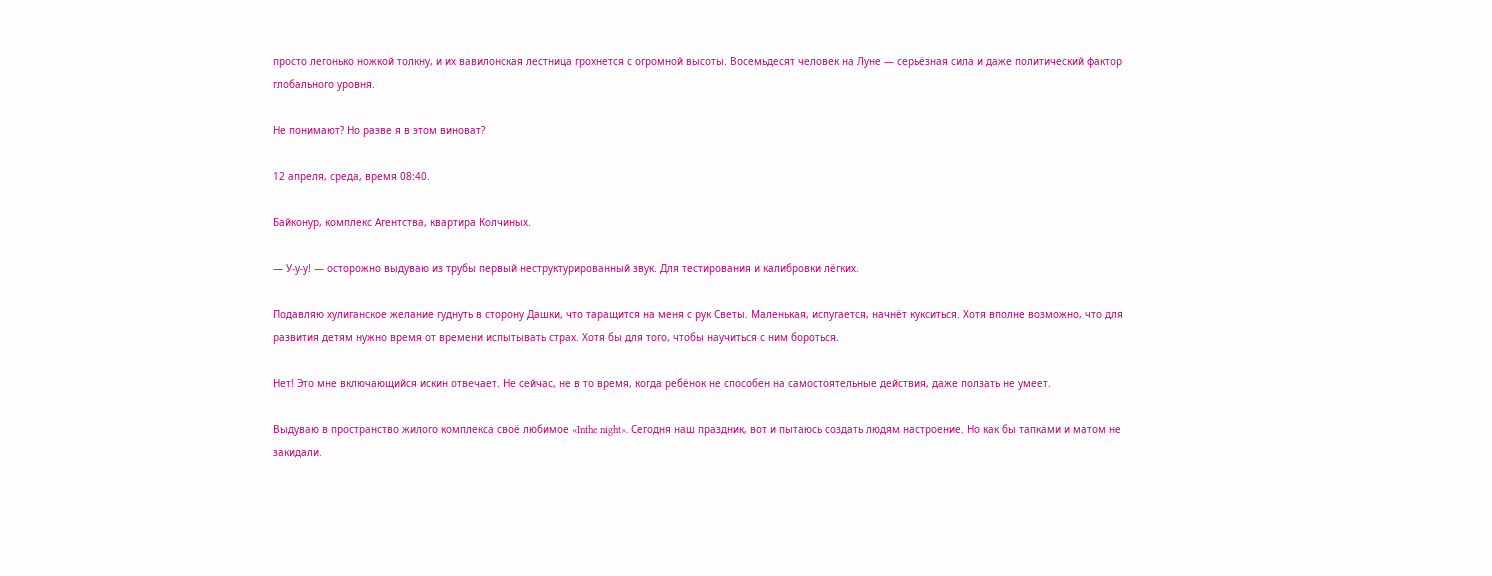просто легонько ножкой толкну, и их вавилонская лестница грохнется с огромной высоты. Восемьдесят человек на Луне — серьёзная сила и даже политический фактор глобального уровня.

Не понимают? Но разве я в этом виноват?

12 апреля, среда, время 08:40.

Байконур, комплекс Агентства, квартира Колчиных.

— У-у-у! — осторожно выдуваю из трубы первый неструктурированный звук. Для тестирования и калибровки лёгких.

Подавляю хулиганское желание гуднуть в сторону Дашки, что таращится на меня с рук Светы. Маленькая, испугается, начнёт кукситься. Хотя вполне возможно, что для развития детям нужно время от времени испытывать страх. Хотя бы для того, чтобы научиться с ним бороться.

Нет! Это мне включающийся искин отвечает. Не сейчас, не в то время, когда ребёнок не способен на самостоятельные действия, даже ползать не умеет.

Выдуваю в пространство жилого комплекса своё любимое «Inthe night». Сегодня наш праздник, вот и пытаюсь создать людям настроение. Но как бы тапками и матом не закидали.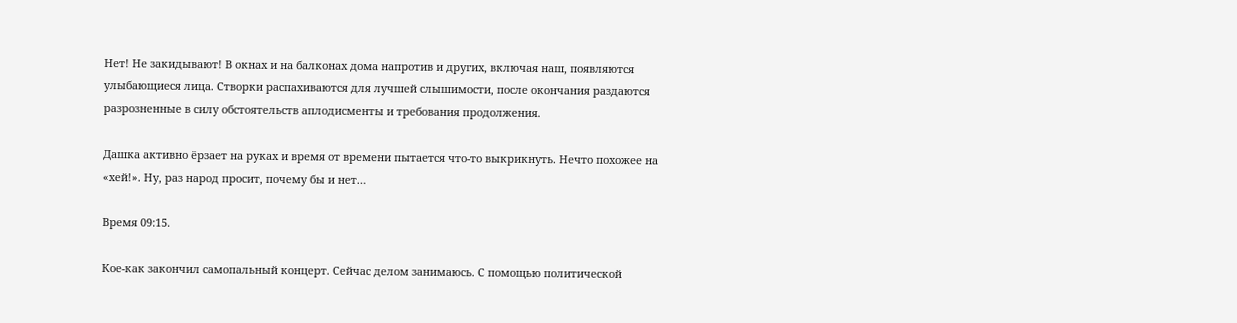Нет! Не закидывают! В окнах и на балконах дома напротив и других, включая наш, появляются улыбающиеся лица. Створки распахиваются для лучшей слышимости, после окончания раздаются разрозненные в силу обстоятельств аплодисменты и требования продолжения.

Дашка активно ёрзает на руках и время от времени пытается что-то выкрикнуть. Нечто похожее на «хей!». Ну, раз народ просит, почему бы и нет…

Время 09:15.

Кое-как закончил самопальный концерт. Сейчас делом занимаюсь. С помощью политической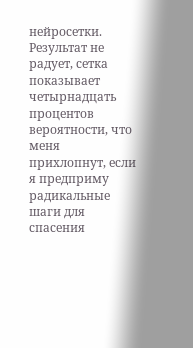нейросетки. Результат не радует, сетка показывает четырнадцать процентов вероятности, что меня прихлопнут, если я предприму радикальные шаги для спасения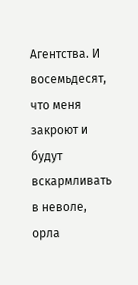Агентства. И восемьдесят, что меня закроют и будут вскармливать в неволе, орла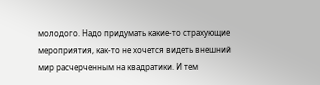молодого. Надо придумать какие-то страхующие мероприятия, как-то не хочется видеть внешний мир расчерченным на квадратики. И тем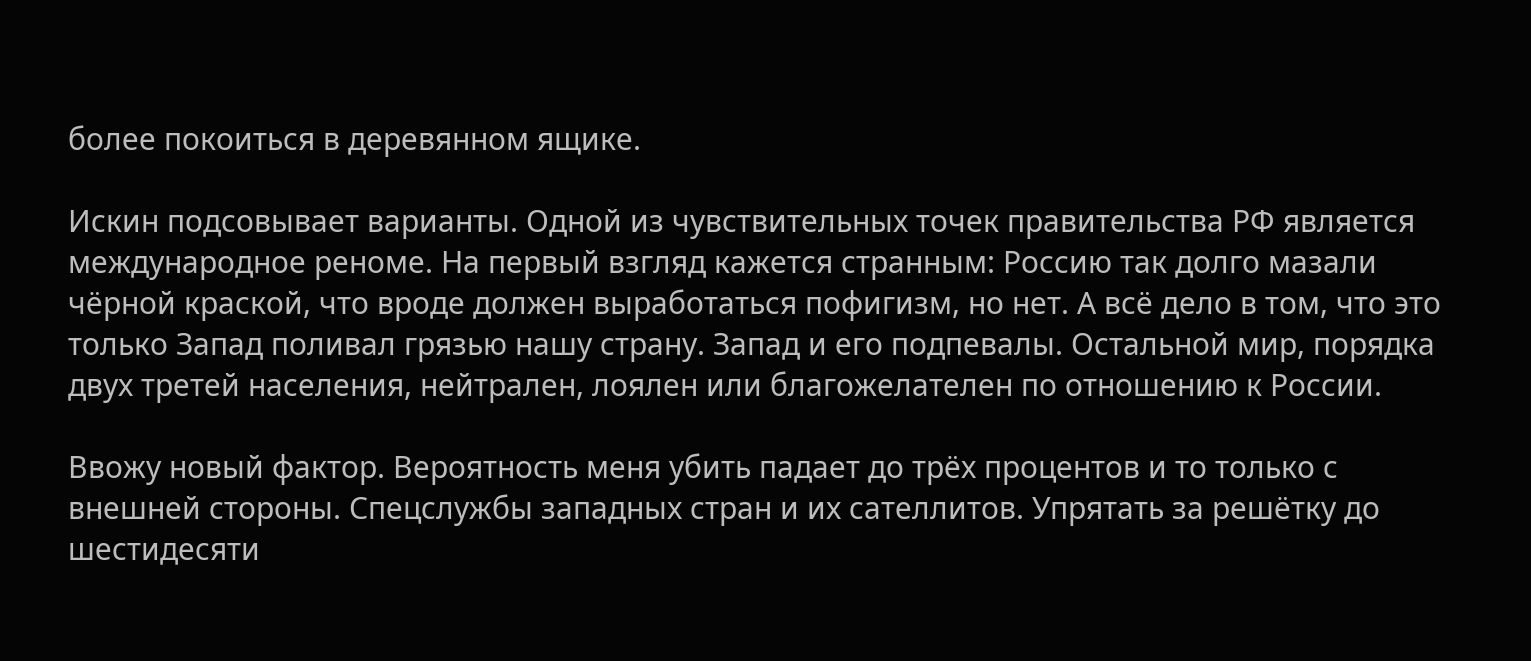более покоиться в деревянном ящике.

Искин подсовывает варианты. Одной из чувствительных точек правительства РФ является международное реноме. На первый взгляд кажется странным: Россию так долго мазали чёрной краской, что вроде должен выработаться пофигизм, но нет. А всё дело в том, что это только Запад поливал грязью нашу страну. Запад и его подпевалы. Остальной мир, порядка двух третей населения, нейтрален, лоялен или благожелателен по отношению к России.

Ввожу новый фактор. Вероятность меня убить падает до трёх процентов и то только с внешней стороны. Спецслужбы западных стран и их сателлитов. Упрятать за решётку до шестидесяти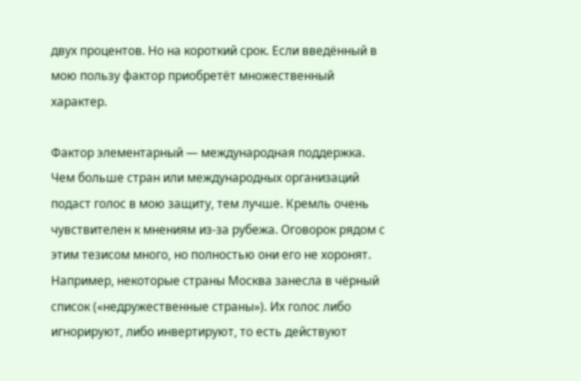двух процентов. Но на короткий срок. Если введённый в мою пользу фактор приобретёт множественный характер.

Фактор элементарный — международная поддержка. Чем больше стран или международных организаций подаст голос в мою защиту, тем лучше. Кремль очень чувствителен к мнениям из-за рубежа. Оговорок рядом с этим тезисом много, но полностью они его не хоронят. Например, некоторые страны Москва занесла в чёрный список («недружественные страны»). Их голос либо игнорируют, либо инвертируют, то есть действуют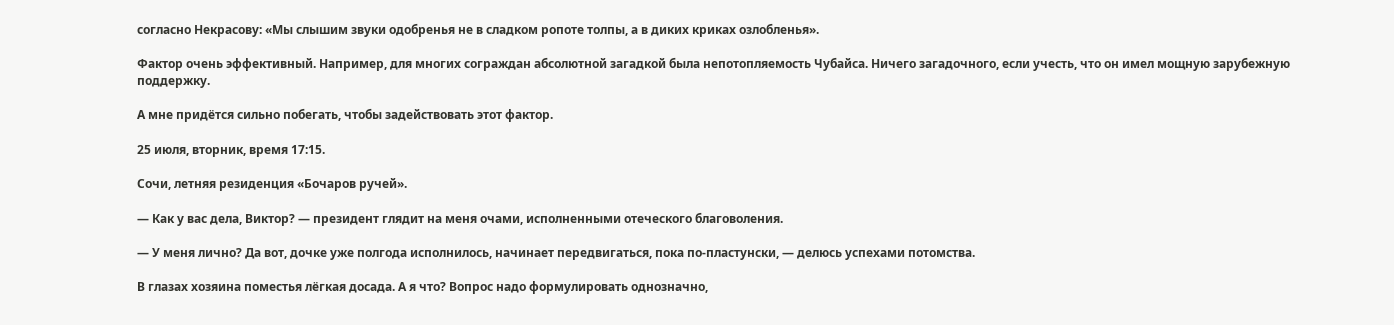согласно Некрасову: «Мы слышим звуки одобренья не в сладком ропоте толпы, а в диких криках озлобленья».

Фактор очень эффективный. Например, для многих сограждан абсолютной загадкой была непотопляемость Чубайса. Ничего загадочного, если учесть, что он имел мощную зарубежную поддержку.

А мне придётся сильно побегать, чтобы задействовать этот фактор.

25 июля, вторник, время 17:15.

Сочи, летняя резиденция «Бочаров ручей».

— Как у вас дела, Виктор? — президент глядит на меня очами, исполненными отеческого благоволения.

— У меня лично? Да вот, дочке уже полгода исполнилось, начинает передвигаться, пока по-пластунски, — делюсь успехами потомства.

В глазах хозяина поместья лёгкая досада. А я что? Вопрос надо формулировать однозначно,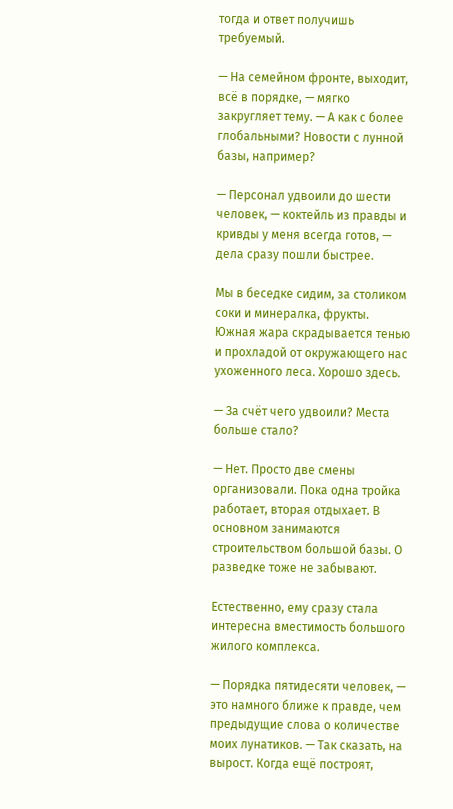тогда и ответ получишь требуемый.

— На семейном фронте, выходит, всё в порядке, — мягко закругляет тему. — А как с более глобальными? Новости с лунной базы, например?

— Персонал удвоили до шести человек, — коктейль из правды и кривды у меня всегда готов, — дела сразу пошли быстрее.

Мы в беседке сидим, за столиком соки и минералка, фрукты. Южная жара скрадывается тенью и прохладой от окружающего нас ухоженного леса. Хорошо здесь.

— За счёт чего удвоили? Места больше стало?

— Нет. Просто две смены организовали. Пока одна тройка работает, вторая отдыхает. В основном занимаются строительством большой базы. О разведке тоже не забывают.

Естественно, ему сразу стала интересна вместимость большого жилого комплекса.

— Порядка пятидесяти человек, — это намного ближе к правде, чем предыдущие слова о количестве моих лунатиков. — Так сказать, на вырост. Когда ещё построят,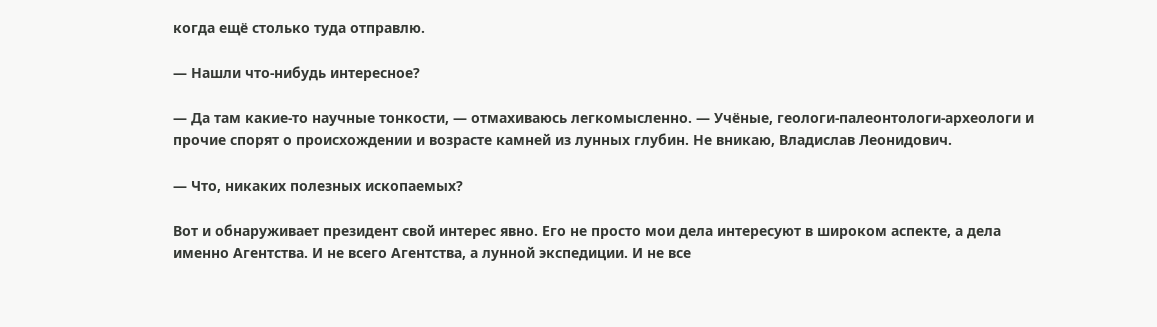когда ещё столько туда отправлю.

— Нашли что-нибудь интересное?

— Да там какие-то научные тонкости, — отмахиваюсь легкомысленно. — Учёные, геологи-палеонтологи-археологи и прочие спорят о происхождении и возрасте камней из лунных глубин. Не вникаю, Владислав Леонидович.

— Что, никаких полезных ископаемых?

Вот и обнаруживает президент свой интерес явно. Его не просто мои дела интересуют в широком аспекте, а дела именно Агентства. И не всего Агентства, а лунной экспедиции. И не все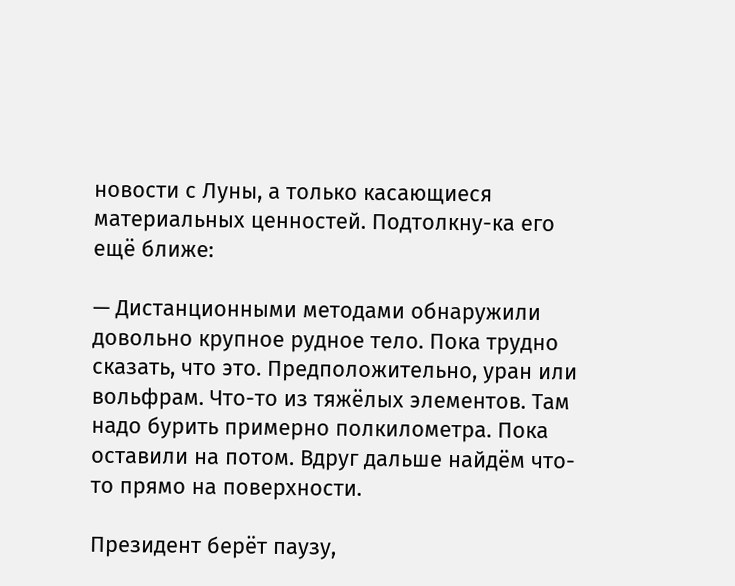новости с Луны, а только касающиеся материальных ценностей. Подтолкну-ка его ещё ближе:

— Дистанционными методами обнаружили довольно крупное рудное тело. Пока трудно сказать, что это. Предположительно, уран или вольфрам. Что-то из тяжёлых элементов. Там надо бурить примерно полкилометра. Пока оставили на потом. Вдруг дальше найдём что-то прямо на поверхности.

Президент берёт паузу,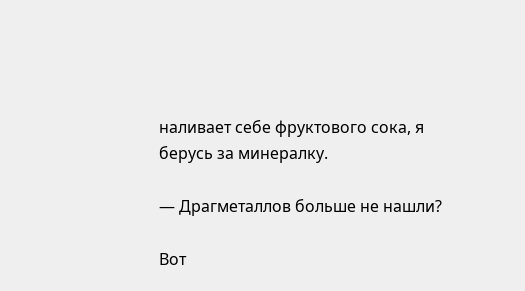наливает себе фруктового сока, я берусь за минералку.

— Драгметаллов больше не нашли?

Вот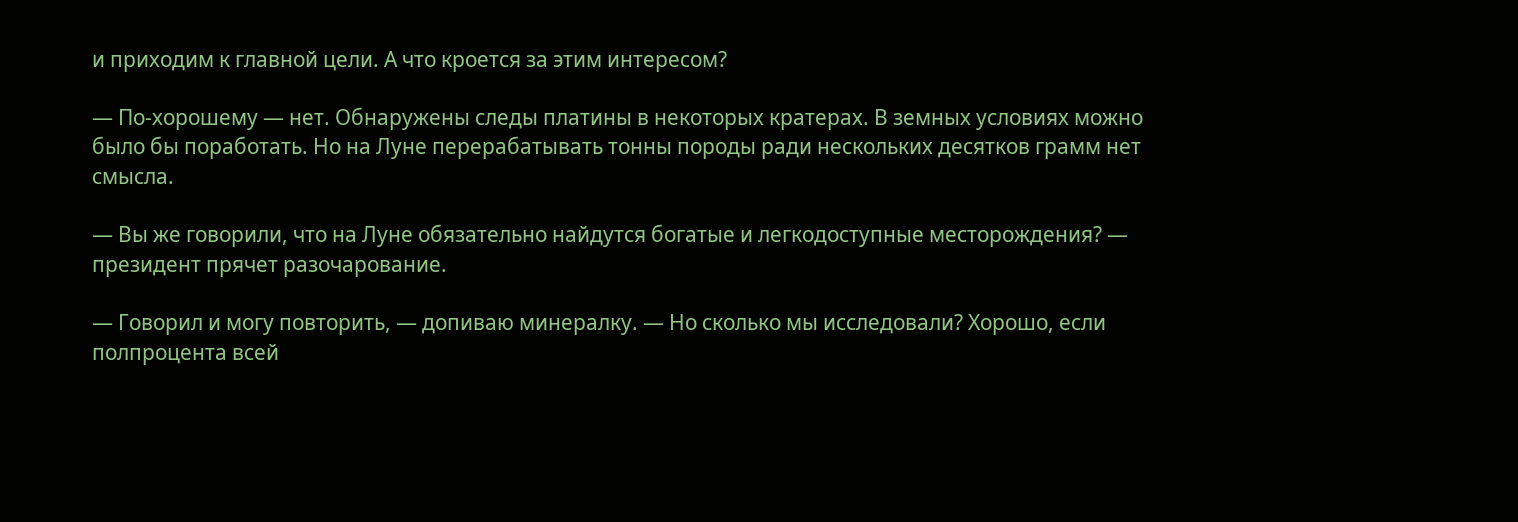и приходим к главной цели. А что кроется за этим интересом?

— По-хорошему — нет. Обнаружены следы платины в некоторых кратерах. В земных условиях можно было бы поработать. Но на Луне перерабатывать тонны породы ради нескольких десятков грамм нет смысла.

— Вы же говорили, что на Луне обязательно найдутся богатые и легкодоступные месторождения? — президент прячет разочарование.

— Говорил и могу повторить, — допиваю минералку. — Но сколько мы исследовали? Хорошо, если полпроцента всей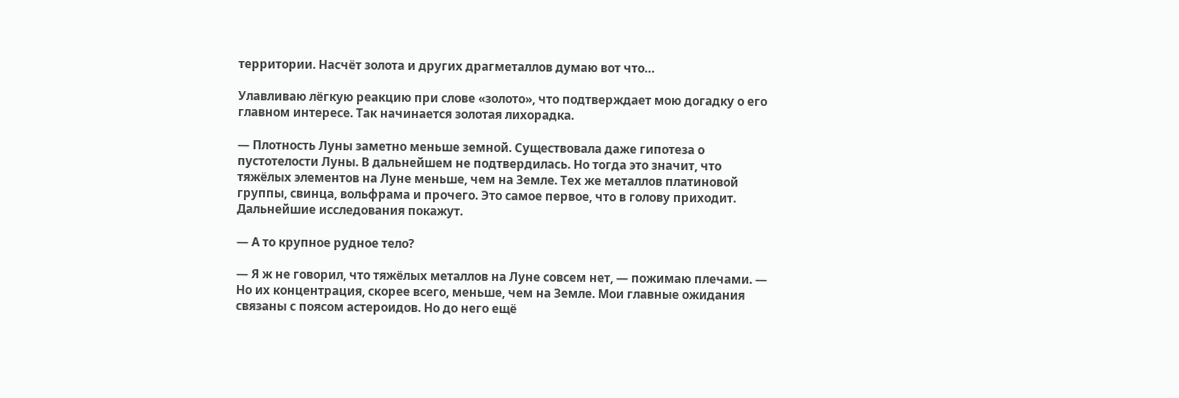территории. Насчёт золота и других драгметаллов думаю вот что…

Улавливаю лёгкую реакцию при слове «золото», что подтверждает мою догадку о его главном интересе. Так начинается золотая лихорадка.

— Плотность Луны заметно меньше земной. Существовала даже гипотеза о пустотелости Луны. В дальнейшем не подтвердилась. Но тогда это значит, что тяжёлых элементов на Луне меньше, чем на Земле. Тех же металлов платиновой группы, свинца, вольфрама и прочего. Это самое первое, что в голову приходит. Дальнейшие исследования покажут.

— А то крупное рудное тело?

— Я ж не говорил, что тяжёлых металлов на Луне совсем нет, — пожимаю плечами. — Но их концентрация, скорее всего, меньше, чем на Земле. Мои главные ожидания связаны с поясом астероидов. Но до него ещё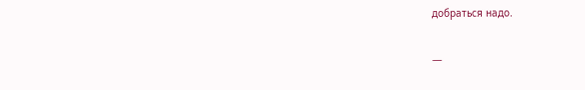добраться надо.

—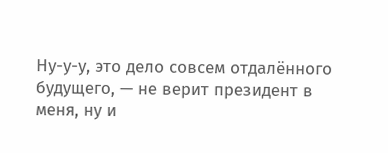Ну-у-у, это дело совсем отдалённого будущего, — не верит президент в меня, ну и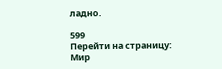ладно.

599
Перейти на страницу:
Мир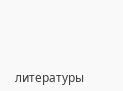литературы